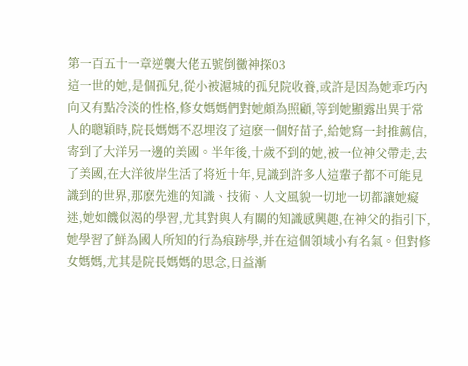第一百五十一章逆襲大佬五號倒黴神探03
這一世的她,是個孤兒,從小被滬城的孤兒院收養,或許是因為她乖巧內向又有點冷淡的性格,修女媽媽們對她頗為照顧,等到她顯露出異于常人的聰穎時,院長媽媽不忍埋沒了這麽一個好苗子,給她寫一封推薦信,寄到了大洋另一邊的美國。半年後,十歲不到的她,被一位神父帶走,去了美國,在大洋彼岸生活了将近十年,見識到許多人這輩子都不可能見識到的世界,那麽先進的知識、技術、人文風貌一切地一切都讓她癡迷,她如饑似渴的學習,尤其對與人有關的知識感興趣,在神父的指引下,她學習了鮮為國人所知的行為痕跡學,并在這個領域小有名氣。但對修女媽媽,尤其是院長媽媽的思念,日益漸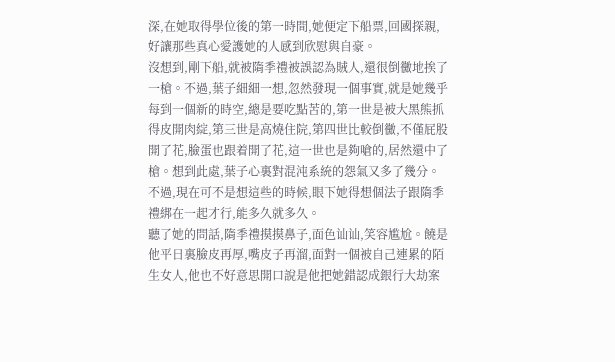深,在她取得學位後的第一時間,她便定下船票,回國探親,好讓那些真心愛護她的人感到欣慰與自豪。
沒想到,剛下船,就被隋季禮被誤認為賊人,還很倒黴地挨了一槍。不過,葉子細細一想,忽然發現一個事實,就是她幾乎每到一個新的時空,總是要吃點苦的,第一世是被大黑熊抓得皮開肉綻,第三世是高燒住院,第四世比較倒黴,不僅屁股開了花,臉蛋也跟着開了花,這一世也是夠嗆的,居然還中了槍。想到此處,葉子心裏對混沌系統的怨氣又多了幾分。不過,現在可不是想這些的時候,眼下她得想個法子跟隋季禮綁在一起才行,能多久就多久。
聽了她的問話,隋季禮摸摸鼻子,面色讪讪,笑容尴尬。饒是他平日裏臉皮再厚,嘴皮子再溜,面對一個被自己連累的陌生女人,他也不好意思開口說是他把她錯認成銀行大劫案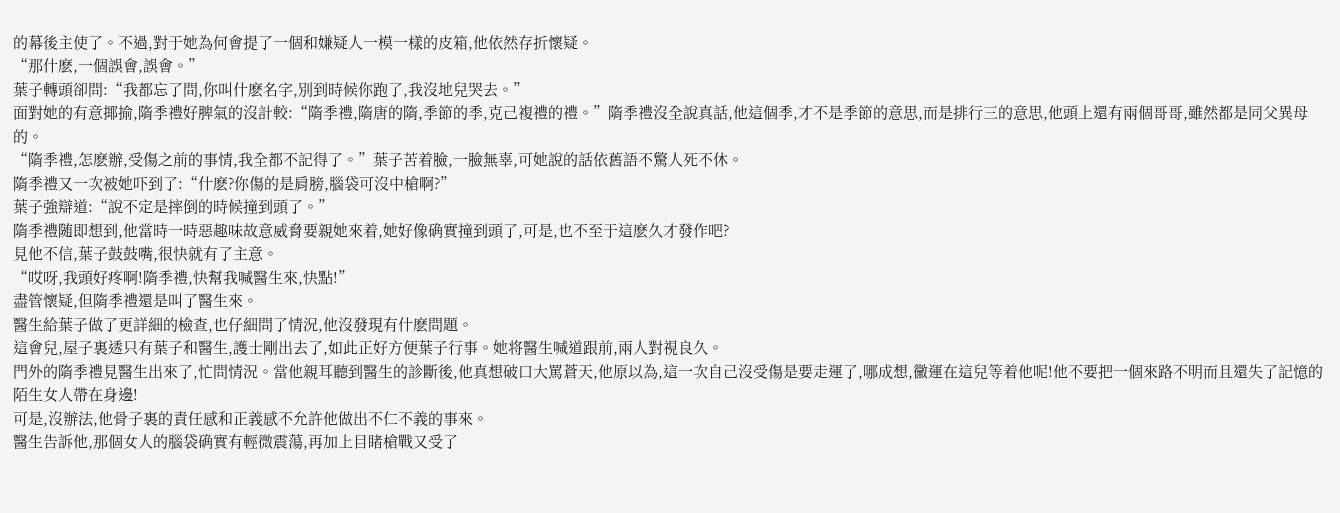的幕後主使了。不過,對于她為何會提了一個和嫌疑人一模一樣的皮箱,他依然存折懷疑。
“那什麽,一個誤會,誤會。”
葉子轉頭卻問:“我都忘了問,你叫什麽名字,別到時候你跑了,我沒地兒哭去。”
面對她的有意揶揄,隋季禮好脾氣的沒計較:“隋季禮,隋唐的隋,季節的季,克己複禮的禮。”隋季禮沒全說真話,他這個季,才不是季節的意思,而是排行三的意思,他頭上還有兩個哥哥,雖然都是同父異母的。
“隋季禮,怎麽辦,受傷之前的事情,我全都不記得了。”葉子苦着臉,一臉無辜,可她說的話依舊語不驚人死不休。
隋季禮又一次被她吓到了:“什麽?你傷的是肩膀,腦袋可沒中槍啊?”
葉子強辯道:“說不定是摔倒的時候撞到頭了。”
隋季禮随即想到,他當時一時惡趣味故意威脅要親她來着,她好像确實撞到頭了,可是,也不至于這麽久才發作吧?
見他不信,葉子鼓鼓嘴,很快就有了主意。
“哎呀,我頭好疼啊!隋季禮,快幫我喊醫生來,快點!”
盡管懷疑,但隋季禮還是叫了醫生來。
醫生給葉子做了更詳細的檢查,也仔細問了情況,他沒發現有什麽問題。
這會兒,屋子裏透只有葉子和醫生,護士剛出去了,如此正好方便葉子行事。她将醫生喊道跟前,兩人對視良久。
門外的隋季禮見醫生出來了,忙問情況。當他親耳聽到醫生的診斷後,他真想破口大罵蒼天,他原以為,這一次自己沒受傷是要走運了,哪成想,黴運在這兒等着他呢!他不要把一個來路不明而且還失了記憶的陌生女人帶在身邊!
可是,沒辦法,他骨子裏的責任感和正義感不允許他做出不仁不義的事來。
醫生告訴他,那個女人的腦袋确實有輕微震蕩,再加上目睹槍戰又受了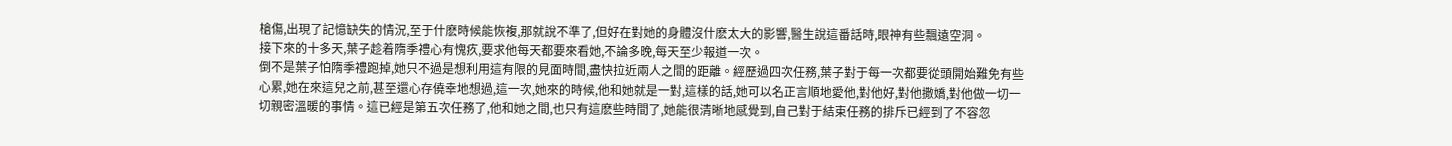槍傷,出現了記憶缺失的情況,至于什麽時候能恢複,那就說不準了,但好在對她的身體沒什麽太大的影響,醫生說這番話時,眼神有些飄遠空洞。
接下來的十多天,葉子趁着隋季禮心有愧疚,要求他每天都要來看她,不論多晚,每天至少報道一次。
倒不是葉子怕隋季禮跑掉,她只不過是想利用這有限的見面時間,盡快拉近兩人之間的距離。經歷過四次任務,葉子對于每一次都要從頭開始難免有些心累,她在來這兒之前,甚至還心存僥幸地想過,這一次,她來的時候,他和她就是一對,這樣的話,她可以名正言順地愛他,對他好,對他撒嬌,對他做一切一切親密溫暖的事情。這已經是第五次任務了,他和她之間,也只有這麽些時間了,她能很清晰地感覺到,自己對于結束任務的排斥已經到了不容忽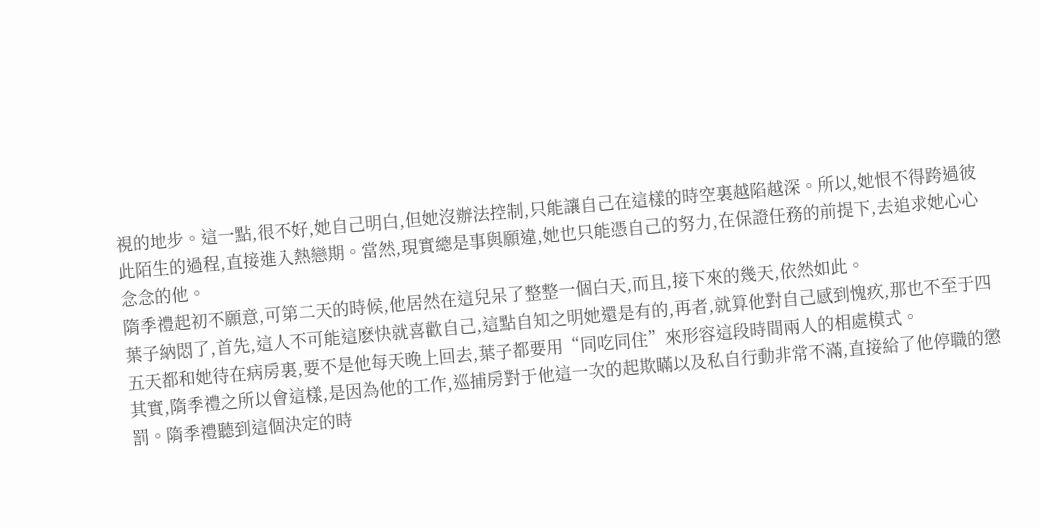視的地步。這一點,很不好,她自己明白,但她沒辦法控制,只能讓自己在這樣的時空裏越陷越深。所以,她恨不得跨過彼此陌生的過程,直接進入熱戀期。當然,現實總是事與願違,她也只能憑自己的努力,在保證任務的前提下,去追求她心心念念的他。
隋季禮起初不願意,可第二天的時候,他居然在這兒呆了整整一個白天,而且,接下來的幾天,依然如此。
葉子納悶了,首先,這人不可能這麽快就喜歡自己,這點自知之明她還是有的,再者,就算他對自己感到愧疚,那也不至于四五天都和她待在病房裏,要不是他每天晚上回去,葉子都要用“同吃同住”來形容這段時間兩人的相處模式。
其實,隋季禮之所以會這樣,是因為他的工作,巡捕房對于他這一次的起欺瞞以及私自行動非常不滿,直接給了他停職的懲罰。隋季禮聽到這個決定的時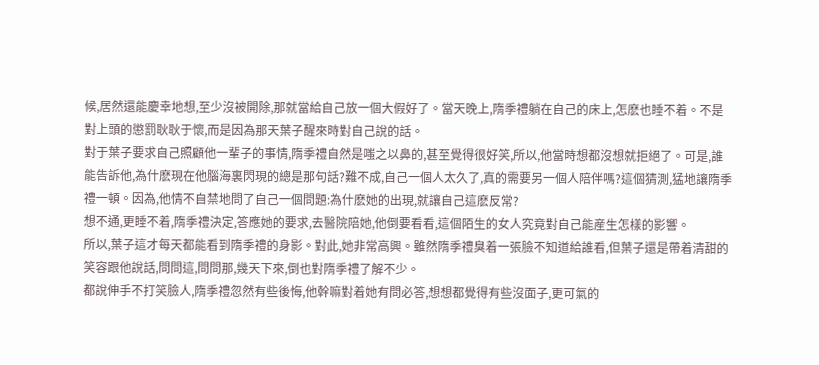候,居然還能慶幸地想,至少沒被開除,那就當給自己放一個大假好了。當天晚上,隋季禮躺在自己的床上,怎麽也睡不着。不是對上頭的懲罰耿耿于懷,而是因為那天葉子醒來時對自己說的話。
對于葉子要求自己照顧他一輩子的事情,隋季禮自然是嗤之以鼻的,甚至覺得很好笑,所以,他當時想都沒想就拒絕了。可是,誰能告訴他,為什麽現在他腦海裏閃現的總是那句話?難不成,自己一個人太久了,真的需要另一個人陪伴嗎?這個猜測,猛地讓隋季禮一頓。因為,他情不自禁地問了自己一個問題:為什麽她的出現,就讓自己這麽反常?
想不通,更睡不着,隋季禮決定,答應她的要求,去醫院陪她,他倒要看看,這個陌生的女人究竟對自己能産生怎樣的影響。
所以,葉子這才每天都能看到隋季禮的身影。對此,她非常高興。雖然隋季禮臭着一張臉不知道給誰看,但葉子還是帶着清甜的笑容跟他說話,問問這,問問那,幾天下來,倒也對隋季禮了解不少。
都說伸手不打笑臉人,隋季禮忽然有些後悔,他幹嘛對着她有問必答,想想都覺得有些沒面子,更可氣的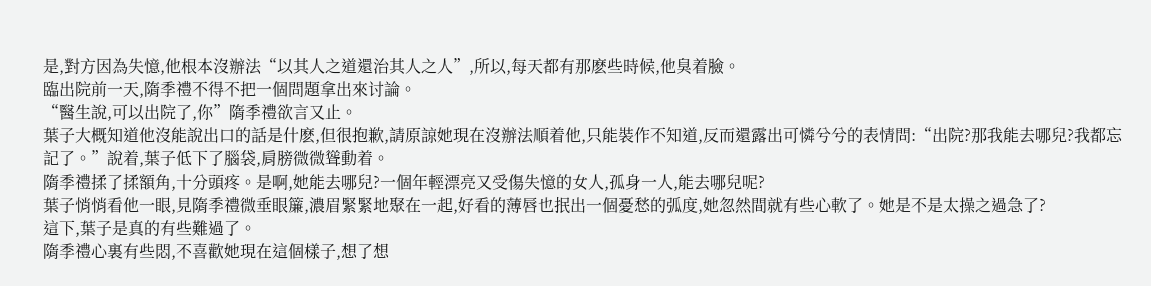是,對方因為失憶,他根本沒辦法“以其人之道還治其人之人”,所以,每天都有那麽些時候,他臭着臉。
臨出院前一天,隋季禮不得不把一個問題拿出來讨論。
“醫生說,可以出院了,你”隋季禮欲言又止。
葉子大概知道他沒能說出口的話是什麽,但很抱歉,請原諒她現在沒辦法順着他,只能裝作不知道,反而還露出可憐兮兮的表情問:“出院?那我能去哪兒?我都忘記了。”說着,葉子低下了腦袋,肩膀微微聳動着。
隋季禮揉了揉額角,十分頭疼。是啊,她能去哪兒?一個年輕漂亮又受傷失憶的女人,孤身一人,能去哪兒呢?
葉子悄悄看他一眼,見隋季禮微垂眼簾,濃眉緊緊地聚在一起,好看的薄唇也抿出一個憂愁的弧度,她忽然間就有些心軟了。她是不是太操之過急了?
這下,葉子是真的有些難過了。
隋季禮心裏有些悶,不喜歡她現在這個樣子,想了想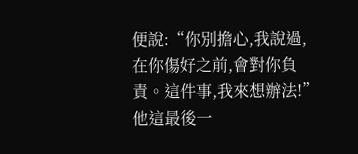便說:“你別擔心,我說過,在你傷好之前,會對你負責。這件事,我來想辦法!”
他這最後一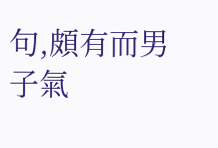句,頗有而男子氣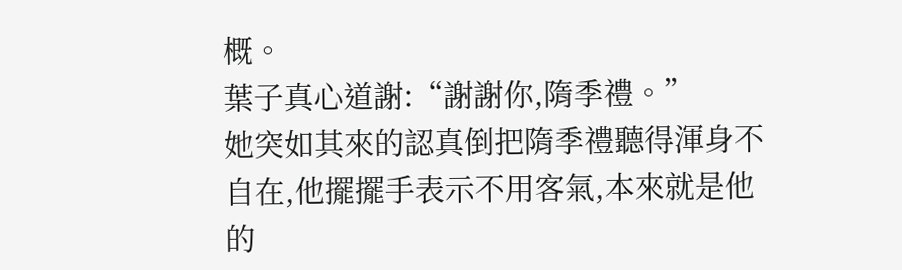概。
葉子真心道謝:“謝謝你,隋季禮。”
她突如其來的認真倒把隋季禮聽得渾身不自在,他擺擺手表示不用客氣,本來就是他的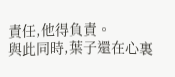責任,他得負責。
與此同時,葉子還在心裏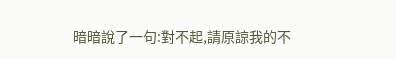暗暗說了一句:對不起,請原諒我的不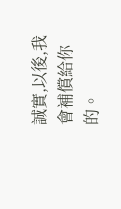誠實,以後,我會補償給你的。